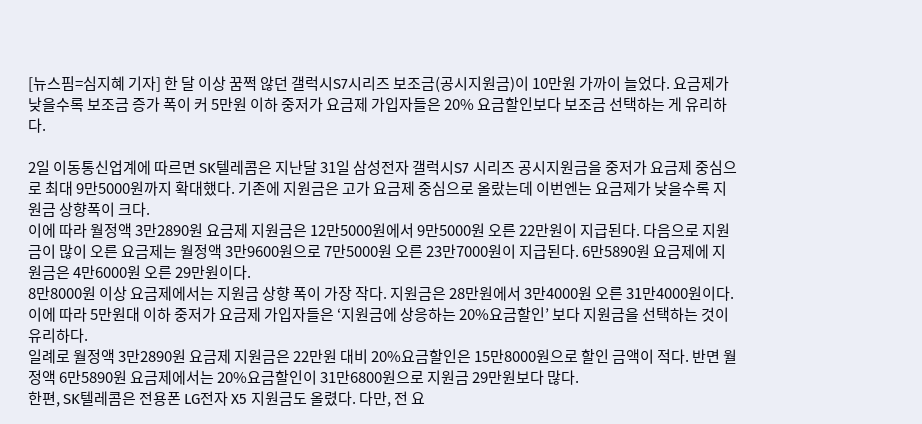[뉴스핌=심지혜 기자] 한 달 이상 꿈쩍 않던 갤럭시S7시리즈 보조금(공시지원금)이 10만원 가까이 늘었다. 요금제가 낮을수록 보조금 증가 폭이 커 5만원 이하 중저가 요금제 가입자들은 20% 요금할인보다 보조금 선택하는 게 유리하다.

2일 이동통신업계에 따르면 SK텔레콤은 지난달 31일 삼성전자 갤럭시S7 시리즈 공시지원금을 중저가 요금제 중심으로 최대 9만5000원까지 확대했다. 기존에 지원금은 고가 요금제 중심으로 올랐는데 이번엔는 요금제가 낮을수록 지원금 상향폭이 크다.
이에 따라 월정액 3만2890원 요금제 지원금은 12만5000원에서 9만5000원 오른 22만원이 지급된다. 다음으로 지원금이 많이 오른 요금제는 월정액 3만9600원으로 7만5000원 오른 23만7000원이 지급된다. 6만5890원 요금제에 지원금은 4만6000원 오른 29만원이다.
8만8000원 이상 요금제에서는 지원금 상향 폭이 가장 작다. 지원금은 28만원에서 3만4000원 오른 31만4000원이다.
이에 따라 5만원대 이하 중저가 요금제 가입자들은 ‘지원금에 상응하는 20%요금할인’ 보다 지원금을 선택하는 것이 유리하다.
일례로 월정액 3만2890원 요금제 지원금은 22만원 대비 20%요금할인은 15만8000원으로 할인 금액이 적다. 반면 월정액 6만5890원 요금제에서는 20%요금할인이 31만6800원으로 지원금 29만원보다 많다.
한편, SK텔레콤은 전용폰 LG전자 X5 지원금도 올렸다. 다만, 전 요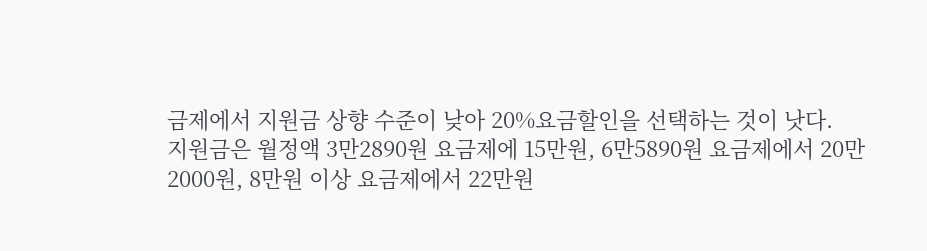금제에서 지원금 상향 수준이 낮아 20%요금할인을 선택하는 것이 낫다.
지원금은 월정액 3만2890원 요금제에 15만원, 6만5890원 요금제에서 20만2000원, 8만원 이상 요금제에서 22만원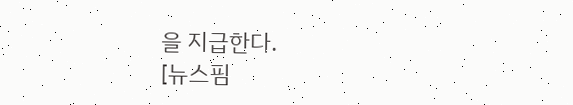을 지급한다.
[뉴스핌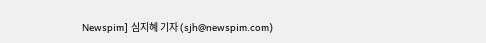Newspim] 심지혜 기자 (sjh@newspim.com)